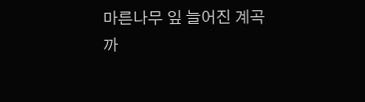마른나무 잎 늘어진 계곡
까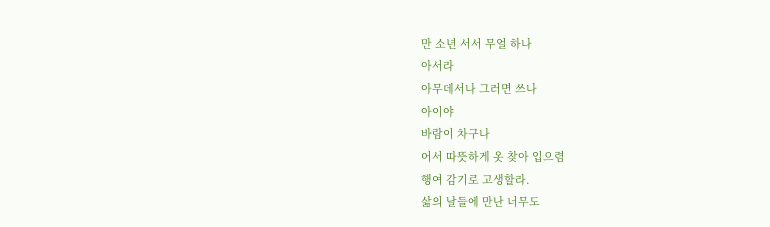만 소년 서서 무얼 하나
아서라
아무데서나 그러면 쓰나
아이야
바람이 차구나
어서 따뜻하게 옷 찾아 입으렴
행여 감기로 고생할라.
삶의 날들에 만난 너무도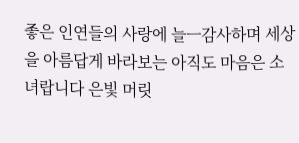좋은 인연들의 사랑에 늘ㅡ감사하며 세상을 아름답게 바라보는 아직도 마음은 소녀랍니다 은빛 머릿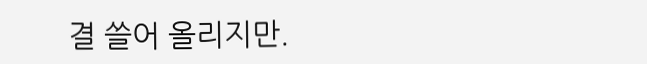결 쓸어 올리지만.